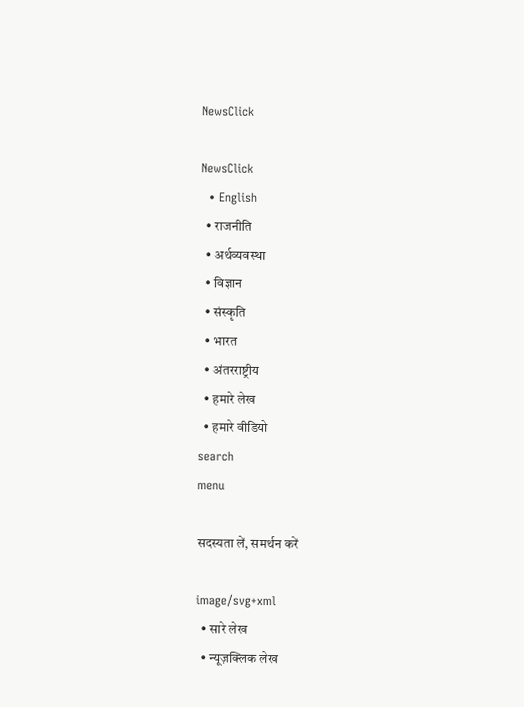NewsClick

NewsClick
  • English
  • राजनीति
  • अर्थव्यवस्था
  • विज्ञान
  • संस्कृति
  • भारत
  • अंतरराष्ट्रीय
  • हमारे लेख
  • हमारे वीडियो
search
menu

सदस्यता लें, समर्थन करें

image/svg+xml
  • सारे लेख
  • न्यूज़क्लिक लेख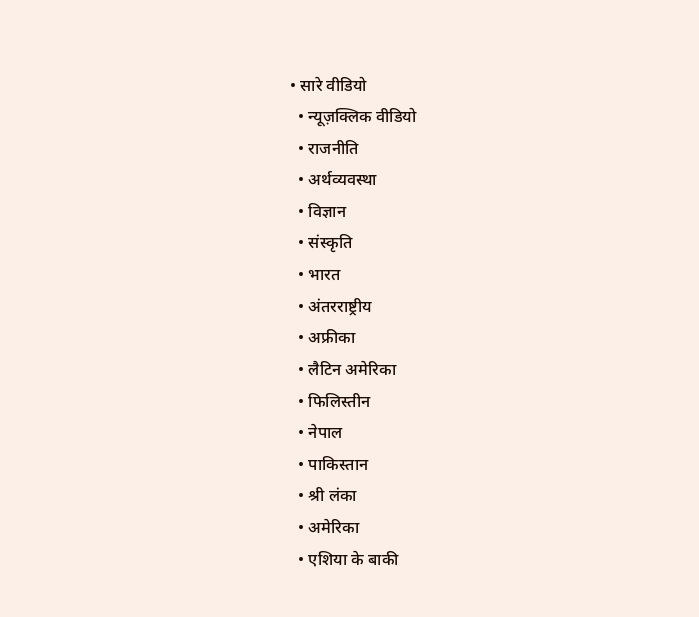• सारे वीडियो
  • न्यूज़क्लिक वीडियो
  • राजनीति
  • अर्थव्यवस्था
  • विज्ञान
  • संस्कृति
  • भारत
  • अंतरराष्ट्रीय
  • अफ्रीका
  • लैटिन अमेरिका
  • फिलिस्तीन
  • नेपाल
  • पाकिस्तान
  • श्री लंका
  • अमेरिका
  • एशिया के बाकी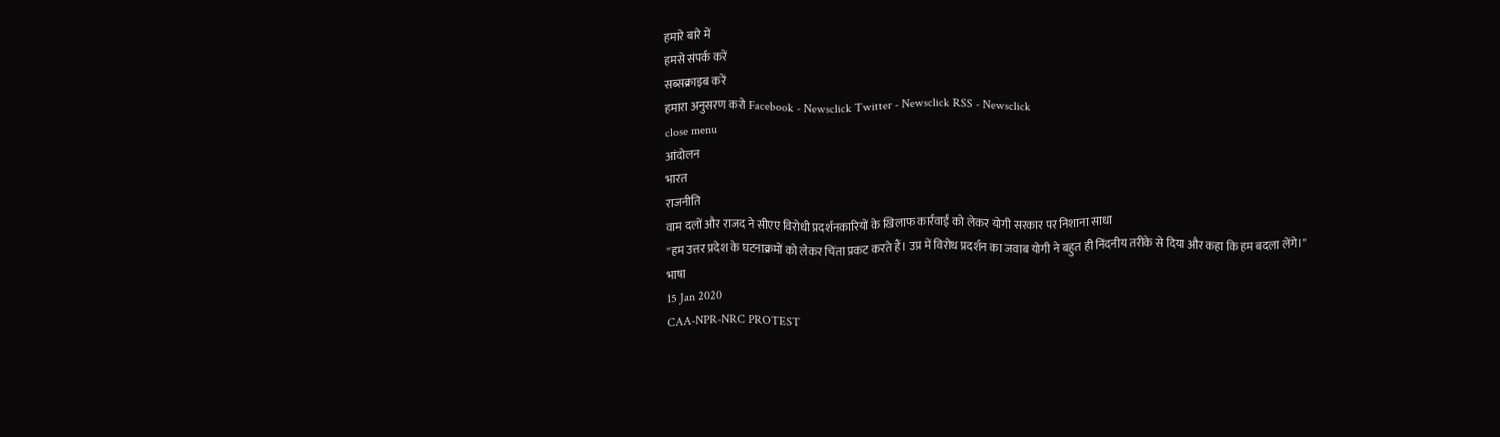हमारे बारे में
हमसे संपर्क करें
सब्सक्राइब करें
हमारा अनुसरण करो Facebook - Newsclick Twitter - Newsclick RSS - Newsclick
close menu
आंदोलन
भारत
राजनीति
वाम दलों और राजद ने सीएए विरोधी प्रदर्शनकारियों के खिलाफ कार्रवाई को लेकर योगी सरकार पर निशाना साधा
''हम उत्तर प्रदेश के घटनाक्रमों को लेकर चिंता प्रकट करते हैं। उप्र में विरोध प्रदर्शन का जवाब योगी ने बहुत ही निंदनीय तरीके से दिया और कहा कि हम बदला लेंगे।''
भाषा
15 Jan 2020
CAA-NPR-NRC PROTEST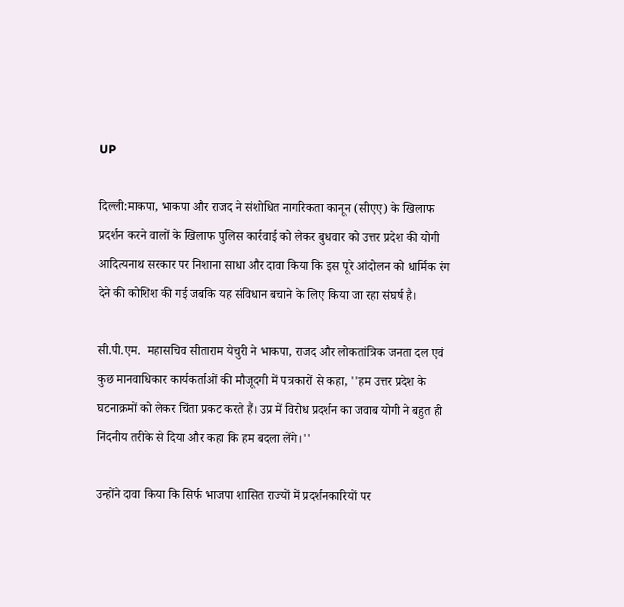UP

दिल्ली:माकपा, भाकपा और राजद ने संशोधित नागरिकता कानून (सीएए) के खिलाफ प्रदर्शन करने वालों के खिलाफ पुलिस कार्रवाई को लेकर बुधवार को उत्तर प्रदेश की योगी आदित्यनाथ सरकार पर निशाना साधा और दावा किया कि इस पूरे आंदोलन को धार्मिक रंग देने की कोशिश की गई जबकि यह संविधान बचाने के लिए किया जा रहा संघर्ष है।

सी.पी.एम.  महासचिव सीताराम येचुरी ने भाकपा, राजद और लोकतांत्रिक जनता दल एवं कुछ मानवाधिकार कार्यकर्ताओं की मौजूदगी में पत्रकारों से कहा, ''हम उत्तर प्रदेश के घटनाक्रमों को लेकर चिंता प्रकट करते हैं। उप्र में विरोध प्रदर्शन का जवाब योगी ने बहुत ही निंदनीय तरीके से दिया और कहा कि हम बदला लेंगे।''

उन्होंने दावा किया कि सिर्फ भाजपा शासित राज्यों में प्रदर्शनकारियों पर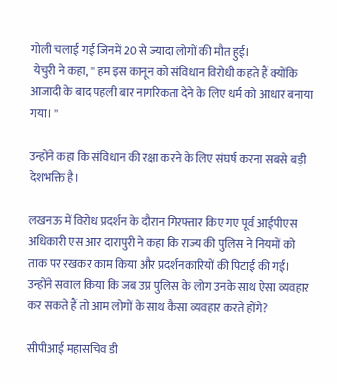गोली चलाई गई जिनमें 20 से ज्यादा लोगों की मौत हुई।
 येचुरी ने कहा, '' हम इस कानून को संविधान विरोधी कहते हैं क्योंकि आजादी के बाद पहली बार नागरिकता देने के लिए धर्म को आधार बनाया गया। ''

उन्होंने कहा कि संविधान की रक्षा करने के लिए संघर्ष करना सबसे बड़ी देशभक्ति है।

लखनऊ में विरोध प्रदर्शन के दौरान गिरफ्तार किए गए पूर्व आईपीएस अधिकारी एस आर दारापुरी ने कहा कि राज्य की पुलिस ने नियमों को ताक पर रखकर काम किया और प्रदर्शनकारियों की पिटाई की गई। उन्होंने सवाल किया कि जब उप्र पुलिस के लोग उनके साथ ऐसा व्यवहार कर सकते हैं तो आम लोगों के साथ कैसा व्यवहार करते होंगे?

सीपीआई महासचिव डी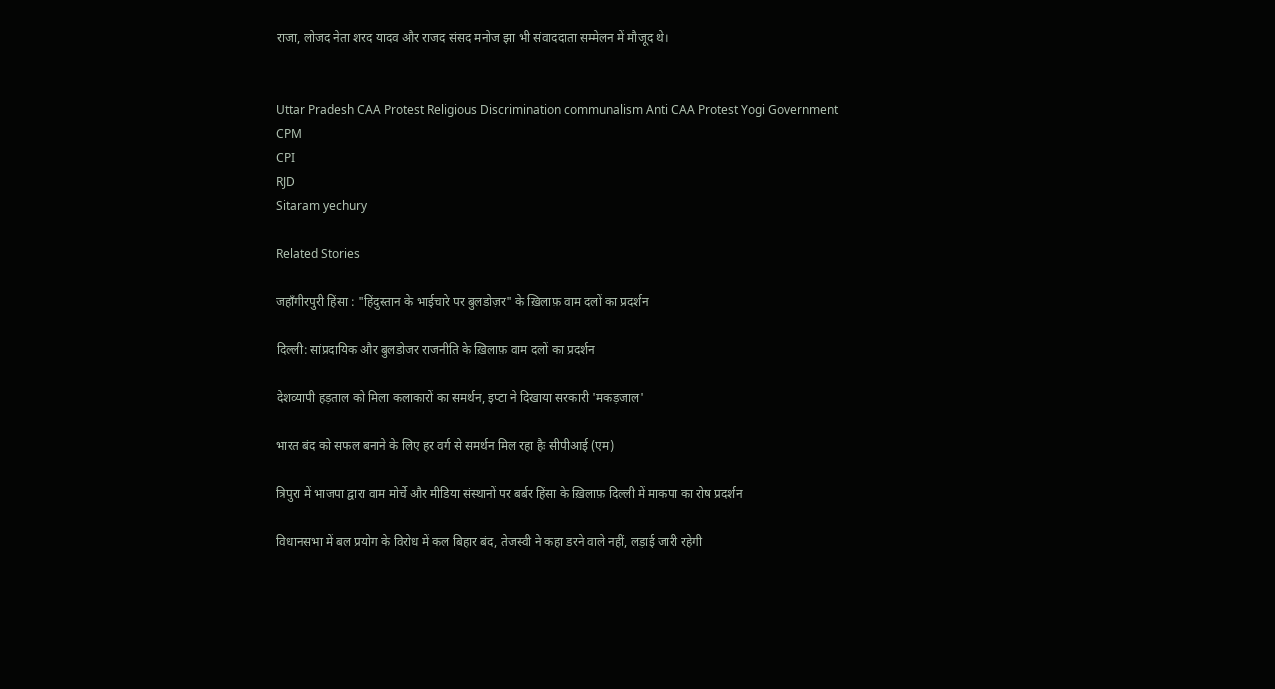राजा, लोजद नेता शरद यादव और राजद संसद मनोज झा भी संवाददाता सम्मेलन में मौजूद थे।


Uttar Pradesh CAA Protest Religious Discrimination communalism Anti CAA Protest Yogi Government
CPM
CPI
RJD
Sitaram yechury

Related Stories

जहाँगीरपुरी हिंसा : "हिंदुस्तान के भाईचारे पर बुलडोज़र" के ख़िलाफ़ वाम दलों का प्रदर्शन

दिल्ली: सांप्रदायिक और बुलडोजर राजनीति के ख़िलाफ़ वाम दलों का प्रदर्शन

देशव्यापी हड़ताल को मिला कलाकारों का समर्थन, इप्टा ने दिखाया सरकारी 'मकड़जाल'

भारत बंद को सफल बनाने के लिए हर वर्ग से समर्थन मिल रहा हैः सीपीआई (एम)

त्रिपुरा में भाजपा द्वारा वाम मोर्चे और मीडिया संस्थानों पर बर्बर हिंसा के ख़िलाफ़ दिल्ली में माकपा का रोष प्रदर्शन

विधानसभा में बल प्रयोग के विरोध में कल बिहार बंद, तेजस्वी ने कहा डरने वाले नहीं, लड़ाई जारी रहेगी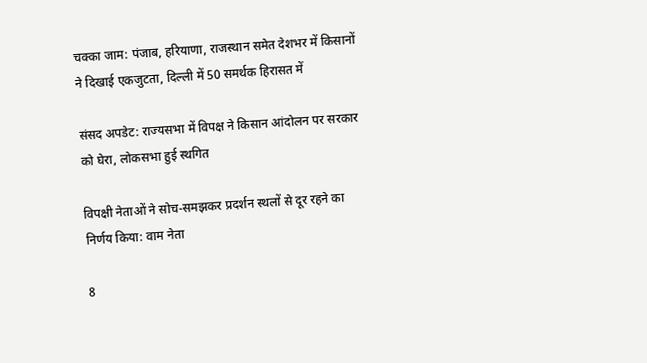चक्का जाम: पंजाब, हरियाणा, राजस्थान समेत देशभर में किसानों ने दिखाई एकजुटता, दिल्ली में 50 समर्थक हिरासत में

संसद अपडेट: राज्यसभा में विपक्ष ने किसान आंदोलन पर सरकार को घेरा, लोकसभा हुई स्थगित

विपक्षी नेताओं ने सोच-समझकर प्रदर्शन स्थलों से दूर रहने का निर्णय किया: वाम नेता

8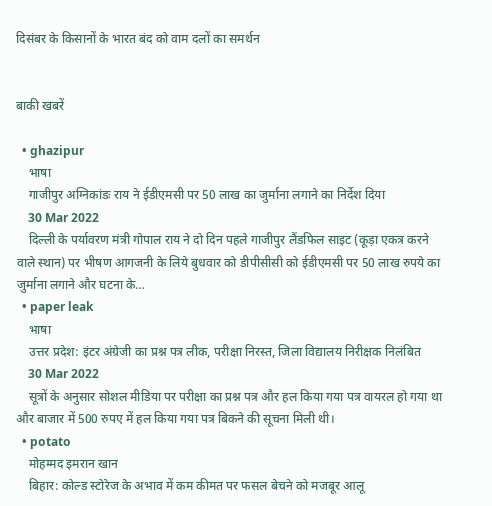दिसंबर के किसानों के भारत बंद को वाम दलों का समर्थन


बाकी खबरें

  • ghazipur
    भाषा
    गाजीपुर अग्निकांडः राय ने ईडीएमसी पर 50 लाख का जुर्माना लगाने का निर्देश दिया
    30 Mar 2022
    दिल्ली के पर्यावरण मंत्री गोपाल राय ने दो दिन पहले गाजीपुर लैंडफिल साइट (कूड़ा एकत्र करने वाले स्थान) पर भीषण आगजनी के लिये बुधवार को डीपीसीसी को ईडीएमसी पर 50 लाख रुपये का जुर्माना लगाने और घटना के…
  • paper leak
    भाषा
    उत्तर प्रदेश: इंटर अंग्रेजी का प्रश्न पत्र लीक, परीक्षा निरस्त, जिला विद्यालय निरीक्षक निलंबित
    30 Mar 2022
    सूत्रों के अनुसार सोशल मीडिया पर परीक्षा का प्रश्न पत्र और हल किया गया पत्र वायरल हो गया था और बाजार में 500 रुपए में हल किया गया पत्र बिकने की सूचना मिली थी।
  • potato
    मोहम्मद इमरान खान
    बिहार: कोल्ड स्टोरेज के अभाव में कम कीमत पर फसल बेचने को मजबूर आलू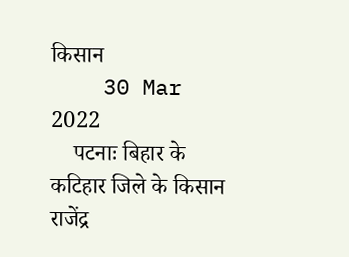किसान
    30 Mar 2022
    पटनाः बिहार के कटिहार जिले के किसान राजेंद्र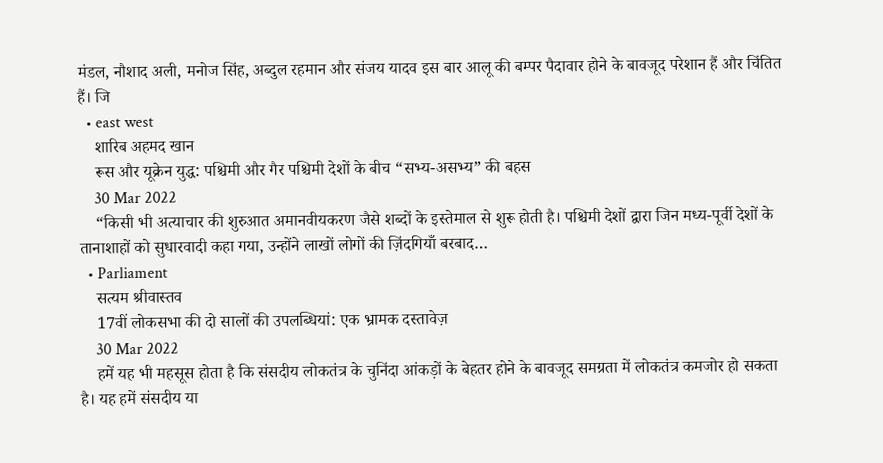मंडल, नौशाद अली, मनोज सिंह, अब्दुल रहमान और संजय यादव इस बार आलू की बम्पर पैदावार होने के बावजूद परेशान हैं और चिंतित हैं। जि
  • east west
    शारिब अहमद खान
    रूस और यूक्रेन युद्ध: पश्चिमी और गैर पश्चिमी देशों के बीच “सभ्य-असभ्य” की बहस
    30 Mar 2022
    “किसी भी अत्याचार की शुरुआत अमानवीयकरण जैसे शब्दों के इस्तेमाल से शुरू होती है। पश्चिमी देशों द्वारा जिन मध्य-पूर्वी देशों के तानाशाहों को सुधारवादी कहा गया, उन्होंने लाखों लोगों की ज़िंदगियाँ बरबाद…
  • Parliament
    सत्यम श्रीवास्तव
    17वीं लोकसभा की दो सालों की उपलब्धियां: एक भ्रामक दस्तावेज़
    30 Mar 2022
    हमें यह भी महसूस होता है कि संसदीय लोकतंत्र के चुनिंदा आंकड़ों के बेहतर होने के बावजूद समग्रता में लोकतंत्र कमजोर हो सकता है। यह हमें संसदीय या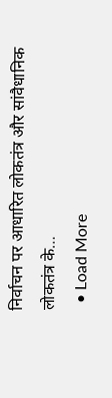निर्वाचन पर आधारित लोकतंत्र और सांवैधानिक लोकतंत्र के…
  • Load More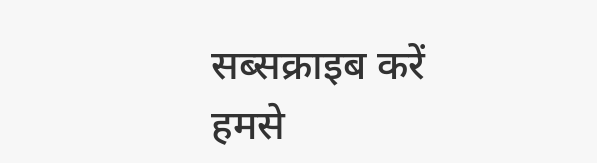सब्सक्राइब करें
हमसे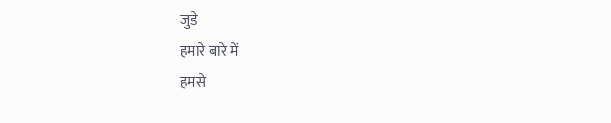जुडे
हमारे बारे में
हमसे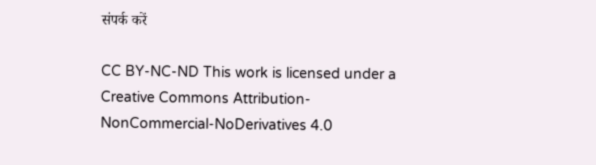संपर्क करें

CC BY-NC-ND This work is licensed under a Creative Commons Attribution-NonCommercial-NoDerivatives 4.0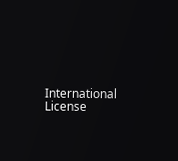International License